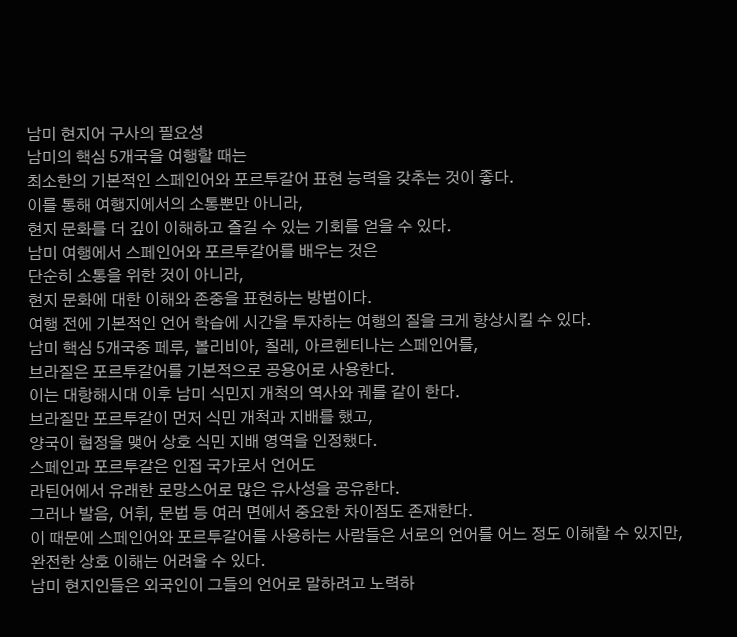남미 현지어 구사의 필요성
남미의 핵심 5개국을 여행할 때는
최소한의 기본적인 스페인어와 포르투갈어 표현 능력을 갖추는 것이 좋다.
이를 통해 여행지에서의 소통뿐만 아니라,
현지 문화를 더 깊이 이해하고 즐길 수 있는 기회를 얻을 수 있다.
남미 여행에서 스페인어와 포르투갈어를 배우는 것은
단순히 소통을 위한 것이 아니라,
현지 문화에 대한 이해와 존중을 표현하는 방법이다.
여행 전에 기본적인 언어 학습에 시간을 투자하는 여행의 질을 크게 향상시킬 수 있다.
남미 핵심 5개국중 페루, 볼리비아, 칠레, 아르헨티나는 스페인어를,
브라질은 포르투갈어를 기본적으로 공용어로 사용한다.
이는 대항해시대 이후 남미 식민지 개척의 역사와 궤를 같이 한다.
브라질만 포르투갈이 먼저 식민 개척과 지배를 했고,
양국이 협정을 맺어 상호 식민 지배 영역을 인정했다.
스페인과 포르투갈은 인접 국가로서 언어도
라틴어에서 유래한 로망스어로 많은 유사성을 공유한다.
그러나 발음, 어휘, 문법 등 여러 면에서 중요한 차이점도 존재한다.
이 때문에 스페인어와 포르투갈어를 사용하는 사람들은 서로의 언어를 어느 정도 이해할 수 있지만,
완전한 상호 이해는 어려울 수 있다.
남미 현지인들은 외국인이 그들의 언어로 말하려고 노력하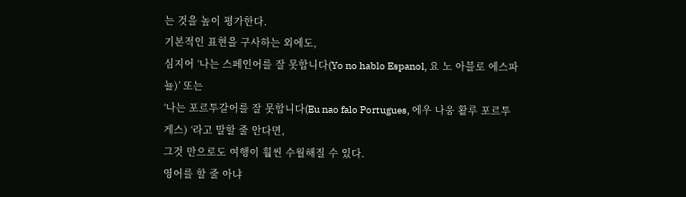는 것을 높이 평가한다.
기본적인 표현을 구사하는 외에도,
심지어 ‘나는 스페인어를 잘 못합니다(Yo no hablo Espanol, 요 노 아블로 에스파뇰)’ 또는
‘나는 포르투갈어를 잘 못합니다(Eu nao falo Portugues, 에우 나웅 활루 포르투게스) ‘라고 말할 줄 안다면,
그것 만으로도 여행이 훨씬 수월해질 수 있다.
영어를 할 줄 아냐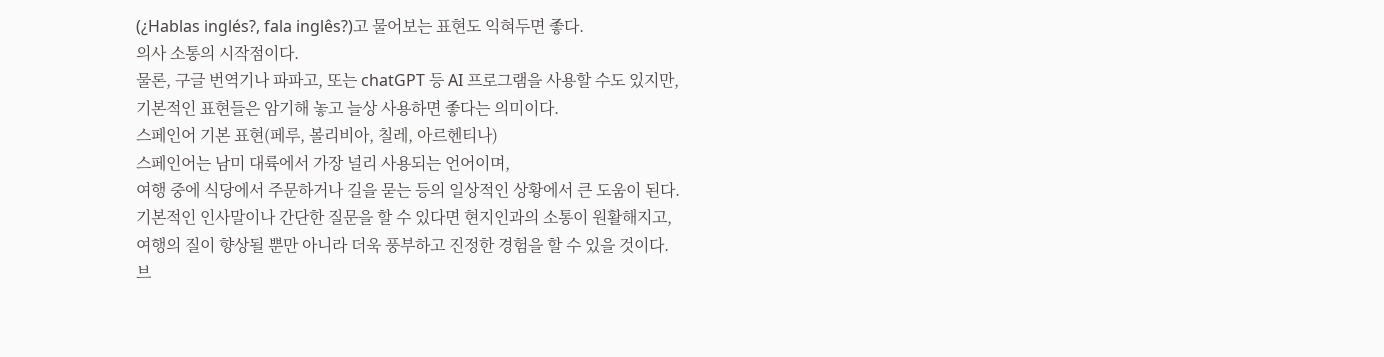(¿Hablas inglés?, fala inglês?)고 물어보는 표현도 익혀두면 좋다.
의사 소통의 시작점이다.
물론, 구글 번역기나 파파고, 또는 chatGPT 등 AI 프로그램을 사용할 수도 있지만,
기본적인 표현들은 암기해 놓고 늘상 사용하면 좋다는 의미이다.
스페인어 기본 표현(페루, 볼리비아, 칠레, 아르헨티나)
스페인어는 남미 대륙에서 가장 널리 사용되는 언어이며,
여행 중에 식당에서 주문하거나 길을 묻는 등의 일상적인 상황에서 큰 도움이 된다.
기본적인 인사말이나 간단한 질문을 할 수 있다면 현지인과의 소통이 원활해지고,
여행의 질이 향상될 뿐만 아니라 더욱 풍부하고 진정한 경험을 할 수 있을 것이다.
브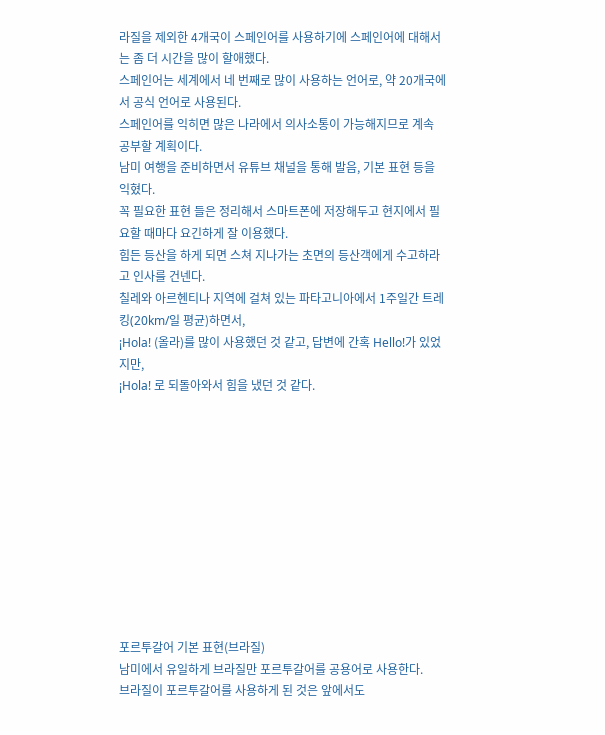라질을 제외한 4개국이 스페인어를 사용하기에 스페인어에 대해서는 좀 더 시간을 많이 할애했다.
스페인어는 세계에서 네 번째로 많이 사용하는 언어로, 약 20개국에서 공식 언어로 사용된다.
스페인어를 익히면 많은 나라에서 의사소통이 가능해지므로 계속 공부할 계획이다.
남미 여행을 준비하면서 유튜브 채널을 통해 발음, 기본 표현 등을 익혔다.
꼭 필요한 표현 들은 정리해서 스마트폰에 저장해두고 현지에서 필요할 때마다 요긴하게 잘 이용했다.
힘든 등산을 하게 되면 스쳐 지나가는 초면의 등산객에게 수고하라고 인사를 건넨다.
칠레와 아르헨티나 지역에 걸쳐 있는 파타고니아에서 1주일간 트레킹(20km/일 평균)하면서,
¡Hola! (올라)를 많이 사용했던 것 같고, 답변에 간혹 Hello!가 있었지만,
¡Hola! 로 되돌아와서 힘을 냈던 것 같다.











포르투갈어 기본 표현(브라질)
남미에서 유일하게 브라질만 포르투갈어를 공용어로 사용한다.
브라질이 포르투갈어를 사용하게 된 것은 앞에서도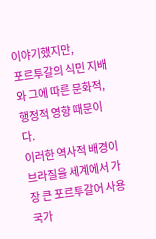이야기했지만,
포르투갈의 식민 지배와 그에 따른 문화적, 행정적 영향 때문이다.
이러한 역사적 배경이 브라질을 세계에서 가장 큰 포르투갈어 사용 국가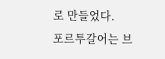로 만들었다.
포르투갈어는 브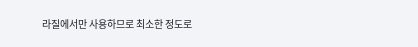라질에서만 사용하므로 최소한 정도로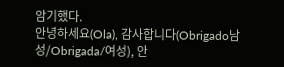암기했다.
안녕하세요(Ola), 감사합니다(Obrigado남성/Obrigada/여성), 안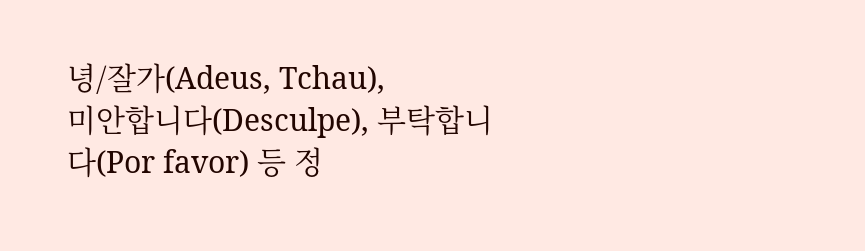녕/잘가(Adeus, Tchau),
미안합니다(Desculpe), 부탁합니다(Por favor) 등 정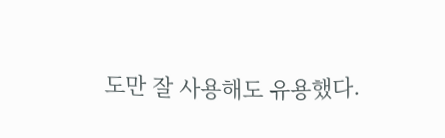도만 잘 사용해도 유용했다.